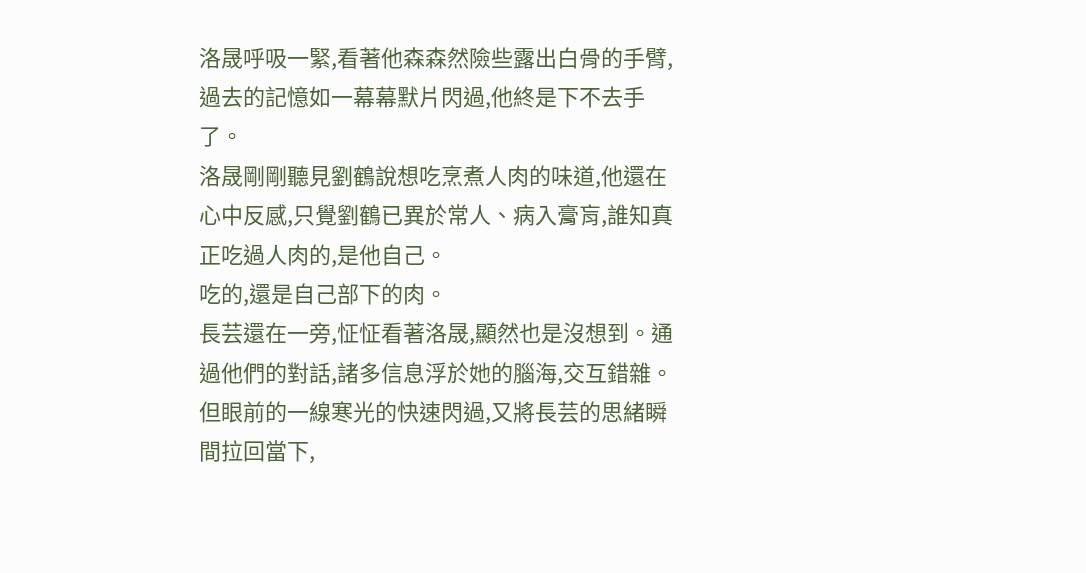洛晟呼吸一緊,看著他森森然險些露出白骨的手臂,過去的記憶如一幕幕默片閃過,他終是下不去手了。
洛晟剛剛聽見劉鶴說想吃烹煮人肉的味道,他還在心中反感,只覺劉鶴已異於常人、病入膏肓,誰知真正吃過人肉的,是他自己。
吃的,還是自己部下的肉。
長芸還在一旁,怔怔看著洛晟,顯然也是沒想到。通過他們的對話,諸多信息浮於她的腦海,交互錯雜。
但眼前的一線寒光的快速閃過,又將長芸的思緒瞬間拉回當下,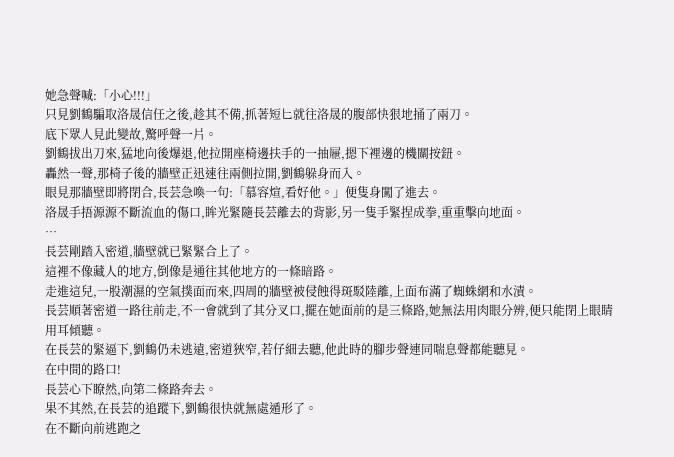她急聲喊:「小心!!!」
只見劉鶴騙取洛晟信任之後,趁其不備,抓著短匕就往洛晟的腹部快狠地捅了兩刀。
底下眾人見此變故,驚呼聲一片。
劉鶴拔出刀來,猛地向後爆退,他拉開座椅邊扶手的一抽屜,摁下裡邊的機關按鈕。
轟然一聲,那椅子後的牆壁正迅速往兩側拉開,劉鶴躲身而入。
眼見那牆壁即將閉合,長芸急喚一句:「慕容煊,看好他。」便隻身闖了進去。
洛晟手捂源源不斷流血的傷口,眸光緊隨長芸離去的背影,另一隻手緊捏成拳,重重擊向地面。
…
長芸剛踏入密道,牆壁就已緊緊合上了。
這裡不像藏人的地方,倒像是通往其他地方的一條暗路。
走進這兒,一股潮濕的空氣撲面而來,四周的牆壁被侵蝕得斑駁陸離,上面布滿了蜘蛛網和水漬。
長芸順著密道一路往前走,不一會就到了其分叉口,擺在她面前的是三條路,她無法用肉眼分辨,便只能閉上眼睛用耳傾聽。
在長芸的緊逼下,劉鶴仍未逃遠,密道狹窄,若仔細去聽,他此時的腳步聲連同喘息聲都能聽見。
在中間的路口!
長芸心下瞭然,向第二條路奔去。
果不其然,在長芸的追蹤下,劉鶴很快就無處遁形了。
在不斷向前逃跑之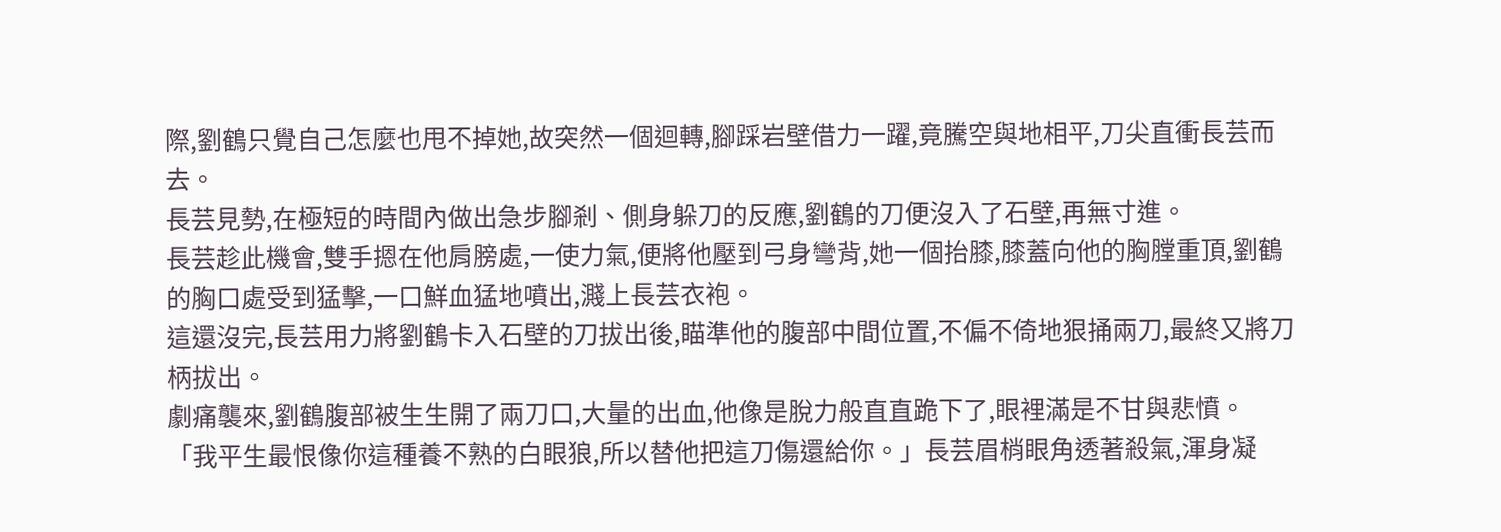際,劉鶴只覺自己怎麼也甩不掉她,故突然一個迴轉,腳踩岩壁借力一躍,竟騰空與地相平,刀尖直衝長芸而去。
長芸見勢,在極短的時間內做出急步腳剎、側身躲刀的反應,劉鶴的刀便沒入了石壁,再無寸進。
長芸趁此機會,雙手摁在他肩膀處,一使力氣,便將他壓到弓身彎背,她一個抬膝,膝蓋向他的胸膛重頂,劉鶴的胸口處受到猛擊,一口鮮血猛地噴出,濺上長芸衣袍。
這還沒完,長芸用力將劉鶴卡入石壁的刀拔出後,瞄準他的腹部中間位置,不偏不倚地狠捅兩刀,最終又將刀柄拔出。
劇痛襲來,劉鶴腹部被生生開了兩刀口,大量的出血,他像是脫力般直直跪下了,眼裡滿是不甘與悲憤。
「我平生最恨像你這種養不熟的白眼狼,所以替他把這刀傷還給你。」長芸眉梢眼角透著殺氣,渾身凝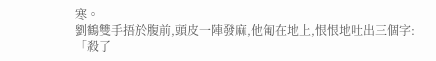寒。
劉鶴雙手捂於腹前,頭皮一陣發麻,他匍在地上,恨恨地吐出三個字:「殺了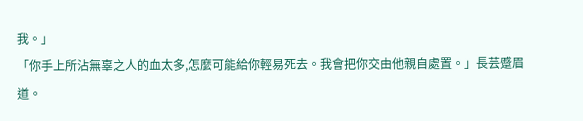我。」
「你手上所沾無辜之人的血太多,怎麼可能給你輕易死去。我會把你交由他親自處置。」長芸蹙眉道。